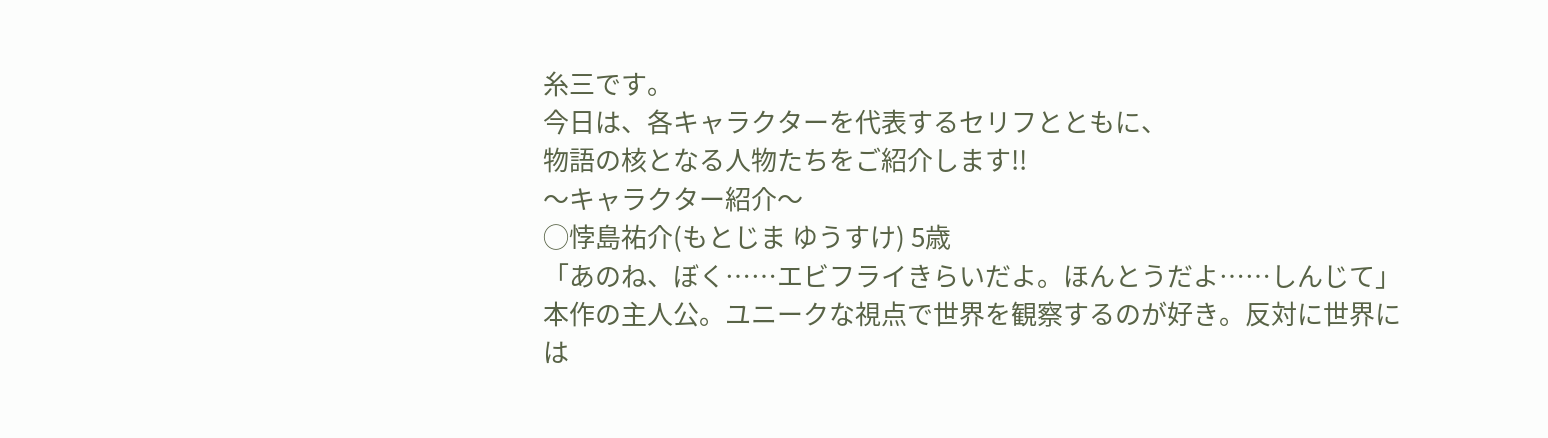糸三です。
今日は、各キャラクターを代表するセリフとともに、
物語の核となる人物たちをご紹介します!!
〜キャラクター紹介〜
◯悖島祐介(もとじま ゆうすけ) 5歳
「あのね、ぼく⋯⋯エビフライきらいだよ。ほんとうだよ……しんじて」
本作の主人公。ユニークな視点で世界を観察するのが好き。反対に世界には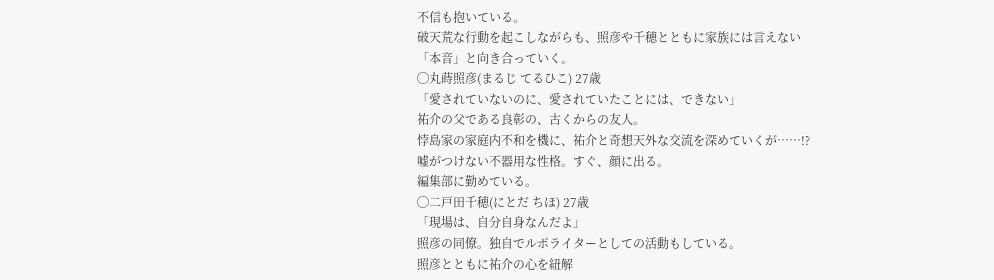不信も抱いている。
破天荒な行動を起こしながらも、照彦や千穂とともに家族には言えない「本音」と向き合っていく。
◯丸蒔照彦(まるじ てるひこ) 27歳
「愛されていないのに、愛されていたことには、できない」
祐介の父である良彰の、古くからの友人。
悖島家の家庭内不和を機に、祐介と奇想天外な交流を深めていくが⋯⋯!?
嘘がつけない不器用な性格。すぐ、顔に出る。
編集部に勤めている。
◯二戸田千穂(にとだ ちほ) 27歳
「現場は、自分自身なんだよ」
照彦の同僚。独自でルポライターとしての活動もしている。
照彦とともに祐介の心を紐解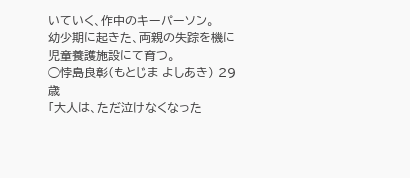いていく、作中のキーパーソン。
幼少期に起きた、両親の失踪を機に児童養護施設にて育つ。
◯悖島良彰(もとじま よしあき) 29歳
「大人は、ただ泣けなくなった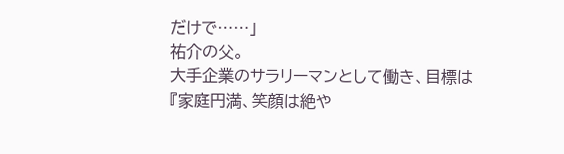だけで⋯⋯」
祐介の父。
大手企業のサラリーマンとして働き、目標は
『家庭円満、笑顔は絶や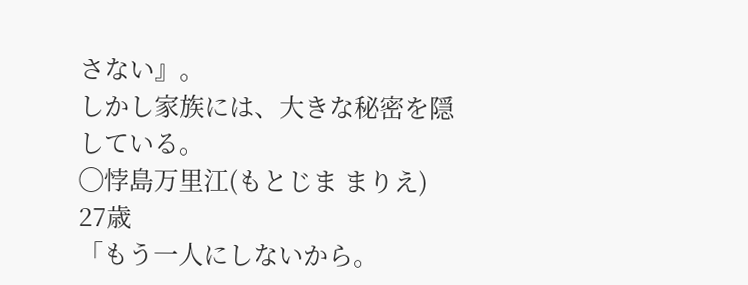さない』。
しかし家族には、大きな秘密を隠している。
◯悖島万里江(もとじま まりえ) 27歳
「もう一人にしないから。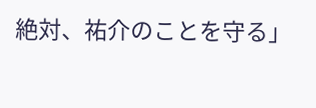絶対、祐介のことを守る」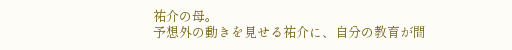祐介の母。
予想外の動きを見せる祐介に、自分の教育が間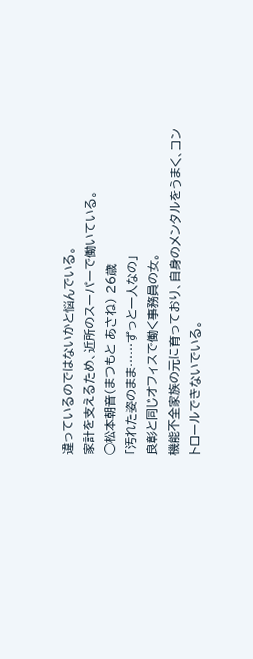違っているのではないかと悩んでいる。
家計を支えるため、近所のスーパーで働いている。
◯松本朝音(まつもと あさね) 26歳
「汚れた姿のまま……ずっと一人なの」
良彰と同じオフィスで働く事務員の女。
機能不全家族の元に育っており、自身のメンタルをうまく、コントロールできないでいる。